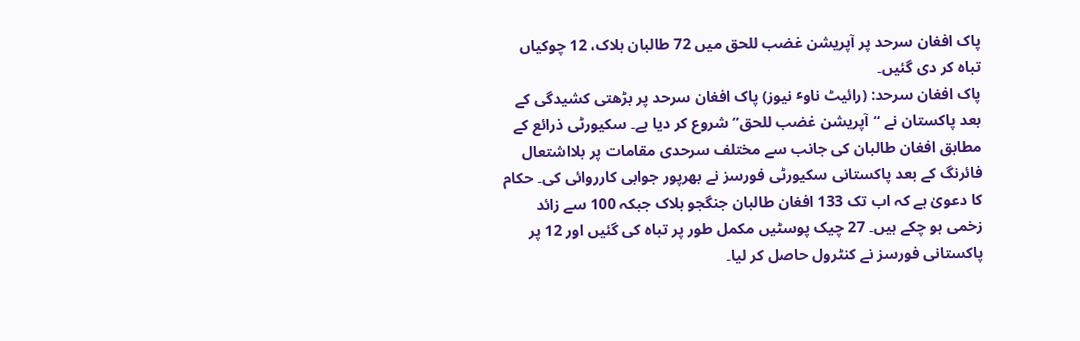پاک افغان سرحد پر آپریشن غضب للحق میں 72 طالبان ہلاک، 12 چوکیاں تباہ کر دی گئیں۔
پاک افغان سرحد: (رائیٹ ناوٴ نیوز) پاک افغان سرحد پر بڑھتی کشیدگی کے بعد پاکستان نے “آپریشن غضب للحق” شروع کر دیا ہے۔ سکیورٹی ذرائع کے مطابق افغان طالبان کی جانب سے مختلف سرحدی مقامات پر بلااشتعال فائرنگ کے بعد پاکستانی سکیورٹی فورسز نے بھرپور جوابی کارروائی کی۔ حکام کا دعویٰ ہے کہ اب تک 133 افغان طالبان جنگجو ہلاک جبکہ 100 سے زائد زخمی ہو چکے ہیں۔ 27 چیک پوسٹیں مکمل طور پر تباہ کی گئیں اور 12 پر پاکستانی فورسز نے کنٹرول حاصل کر لیا۔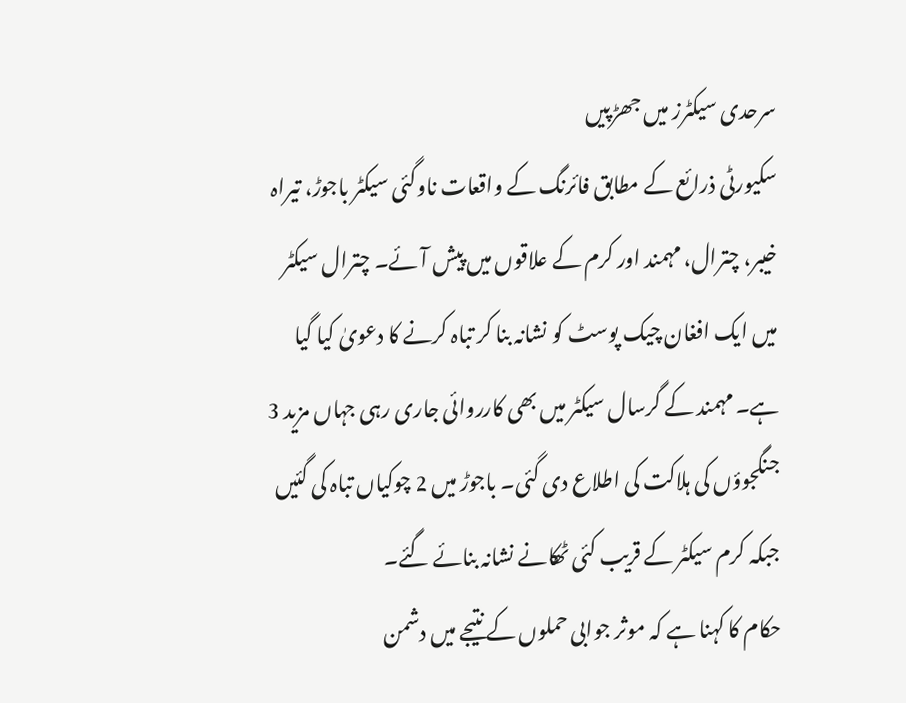سرحدی سیکٹرز میں جھڑپیں
سکیورٹی ذرائع کے مطابق فائرنگ کے واقعات ناوگئی سیکٹر باجوڑ، تیراہ خیبر، چترال، مہمند اور کرم کے علاقوں میں پیش آئے۔ چترال سیکٹر میں ایک افغان چیک پوسٹ کو نشانہ بنا کر تباہ کرنے کا دعویٰ کیا گیا ہے۔ مہمند کے گرسال سیکٹر میں بھی کارروائی جاری رہی جہاں مزید 3 جنگجوؤں کی ہلاکت کی اطلاع دی گئی۔ باجوڑ میں 2 چوکیاں تباہ کی گئیں جبکہ کرم سیکٹر کے قریب کئی ٹھکانے نشانہ بنائے گئے۔
حکام کا کہنا ہے کہ موثر جوابی حملوں کے نتیجے میں دشمن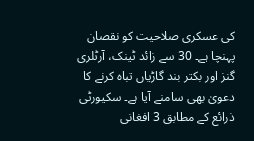کی عسکری صلاحیت کو نقصان پہنچا ہے۔ 30 سے زائد ٹینک، آرٹلری گنز اور بکتر بند گاڑیاں تباہ کرنے کا دعویٰ بھی سامنے آیا ہے۔ سکیورٹی ذرائع کے مطابق 3 افغانی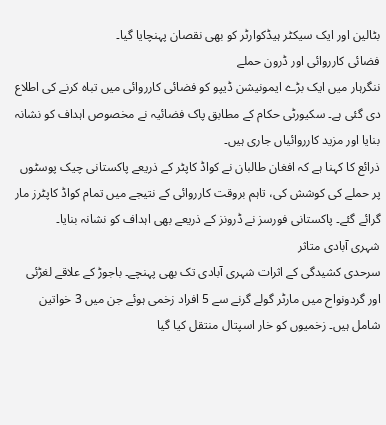بٹالین اور ایک سیکٹر ہیڈکوارٹر کو بھی نقصان پہنچایا گیا۔
فضائی کارروائی اور ڈرون حملے
ننگرہار میں ایک بڑے ایمونیشن ڈیپو کو فضائی کارروائی میں تباہ کرنے کی اطلاع دی گئی ہے۔ سکیورٹی حکام کے مطابق پاک فضائیہ نے مخصوص اہداف کو نشانہ بنایا اور مزید کارروائیاں جاری ہیں۔
ذرائع کا کہنا ہے کہ افغان طالبان نے کواڈ کاپٹر کے ذریعے پاکستانی چیک پوسٹوں پر حملے کی کوشش کی، تاہم بروقت کارروائی کے نتیجے میں تمام کواڈ کاپٹرز مار گرائے گئے۔ پاکستانی فورسز نے ڈرونز کے ذریعے بھی اہداف کو نشانہ بنایا۔
شہری آبادی متاثر
سرحدی کشیدگی کے اثرات شہری آبادی تک بھی پہنچے۔ باجوڑ کے علاقے لغڑئی اور گردونواح میں مارٹر گولے گرنے سے 5 افراد زخمی ہوئے جن میں 3 خواتین شامل ہیں۔ زخمیوں کو خار اسپتال منتقل کیا گیا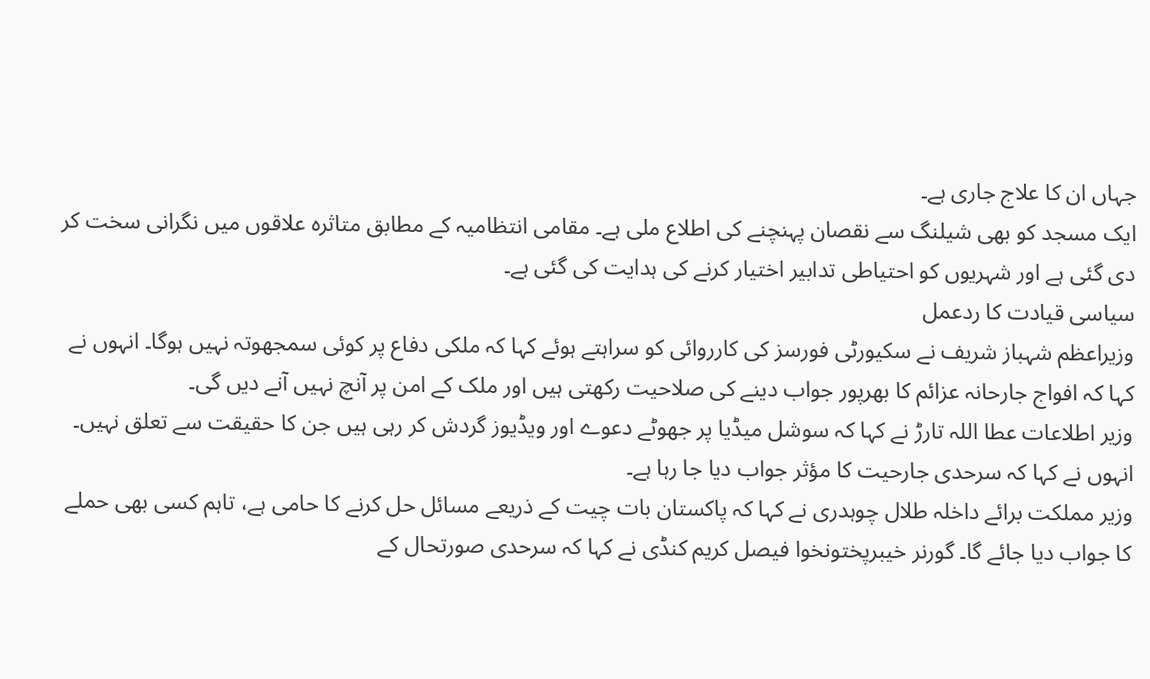جہاں ان کا علاج جاری ہے۔
ایک مسجد کو بھی شیلنگ سے نقصان پہنچنے کی اطلاع ملی ہے۔ مقامی انتظامیہ کے مطابق متاثرہ علاقوں میں نگرانی سخت کر دی گئی ہے اور شہریوں کو احتیاطی تدابیر اختیار کرنے کی ہدایت کی گئی ہے۔
سیاسی قیادت کا ردعمل
وزیراعظم شہباز شریف نے سکیورٹی فورسز کی کارروائی کو سراہتے ہوئے کہا کہ ملکی دفاع پر کوئی سمجھوتہ نہیں ہوگا۔ انہوں نے کہا کہ افواج جارحانہ عزائم کا بھرپور جواب دینے کی صلاحیت رکھتی ہیں اور ملک کے امن پر آنچ نہیں آنے دیں گی۔
وزیر اطلاعات عطا اللہ تارڑ نے کہا کہ سوشل میڈیا پر جھوٹے دعوے اور ویڈیوز گردش کر رہی ہیں جن کا حقیقت سے تعلق نہیں۔ انہوں نے کہا کہ سرحدی جارحیت کا مؤثر جواب دیا جا رہا ہے۔
وزیر مملکت برائے داخلہ طلال چوہدری نے کہا کہ پاکستان بات چیت کے ذریعے مسائل حل کرنے کا حامی ہے، تاہم کسی بھی حملے کا جواب دیا جائے گا۔ گورنر خیبرپختونخوا فیصل کریم کنڈی نے کہا کہ سرحدی صورتحال کے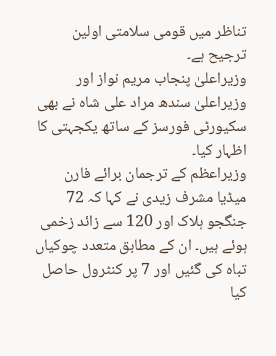تناظر میں قومی سلامتی اولین ترجیح ہے۔
وزیراعلیٰ پنجاب مریم نواز اور وزیراعلیٰ سندھ مراد علی شاہ نے بھی سکیورٹی فورسز کے ساتھ یکجہتی کا اظہار کیا۔
وزیراعظم کے ترجمان برائے فارن میڈیا مشرف زیدی نے کہا کہ 72 جنگجو ہلاک اور 120 سے زائد زخمی ہوئے ہیں۔ ان کے مطابق متعدد چوکیاں تباہ کی گئیں اور 7 پر کنٹرول حاصل کیا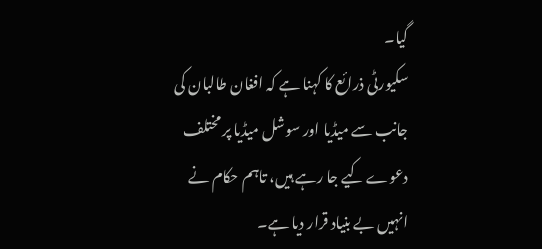گیا۔
سکیورٹی ذرائع کا کہنا ہے کہ افغان طالبان کی جانب سے میڈیا اور سوشل میڈیا پر مختلف دعوے کیے جا رہے ہیں، تاہم حکام نے انہیں بے بنیاد قرار دیا ہے۔